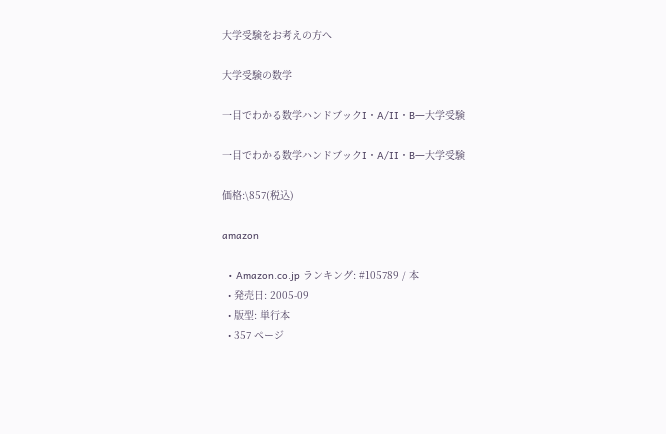大学受験をお考えの方へ

大学受験の数学

一目でわかる数学ハンドブックI・A/II・B―大学受験

一目でわかる数学ハンドブックI・A/II・B―大学受験

価格:\857(税込)

amazon

  • Amazon.co.jp ランキング: #105789 / 本
  • 発売日: 2005-09
  • 版型: 単行本
  • 357 ページ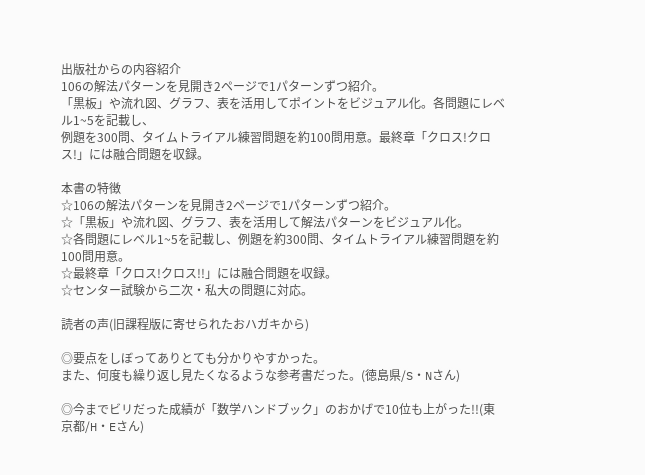出版社からの内容紹介
106の解法パターンを見開き2ページで1パターンずつ紹介。
「黒板」や流れ図、グラフ、表を活用してポイントをビジュアル化。各問題にレベル1~5を記載し、
例題を300問、タイムトライアル練習問題を約100問用意。最終章「クロス!クロス!」には融合問題を収録。

本書の特徴
☆106の解法パターンを見開き2ページで1パターンずつ紹介。
☆「黒板」や流れ図、グラフ、表を活用して解法パターンをビジュアル化。
☆各問題にレベル1~5を記載し、例題を約300問、タイムトライアル練習問題を約100問用意。
☆最終章「クロス!クロス!!」には融合問題を収録。
☆センター試験から二次・私大の問題に対応。

読者の声(旧課程版に寄せられたおハガキから)

◎要点をしぼってありとても分かりやすかった。
また、何度も繰り返し見たくなるような参考書だった。(徳島県/S・Nさん)

◎今までビリだった成績が「数学ハンドブック」のおかげで10位も上がった!!(東京都/H・Eさん)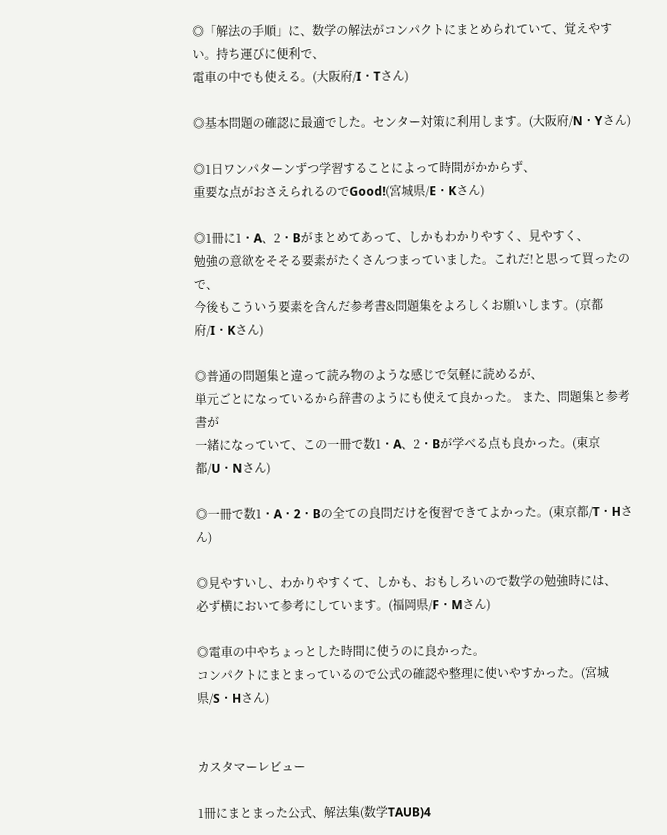◎「解法の手順」に、数学の解法がコンパクトにまとめられていて、覚えやすい。持ち運びに便利で、
電車の中でも使える。(大阪府/I・Tさん)

◎基本問題の確認に最適でした。センター対策に利用します。(大阪府/N・Yさん)

◎1日ワンパターンずつ学習することによって時間がかからず、
重要な点がおさえられるのでGood!(宮城県/E・Kさん)

◎1冊に1・A、2・Bがまとめてあって、しかもわかりやすく、見やすく、
勉強の意欲をそそる要素がたくさんつまっていました。これだ!と思って買ったので、
今後もこういう要素を含んだ参考書&問題集をよろしくお願いします。(京都府/I・Kさん)

◎普通の問題集と違って読み物のような感じで気軽に読めるが、
単元ごとになっているから辞書のようにも使えて良かった。 また、問題集と参考書が
一緒になっていて、この一冊で数1・A、2・Bが学べる点も良かった。(東京都/U・Nさん)

◎一冊で数1・A・2・Bの全ての良問だけを復習できてよかった。(東京都/T・Hさん)

◎見やすいし、わかりやすくて、しかも、おもしろいので数学の勉強時には、
必ず横において参考にしています。(福岡県/F・Mさん)

◎電車の中やちょっとした時間に使うのに良かった。
コンパクトにまとまっているので公式の確認や整理に使いやすかった。(宮城県/S・Hさん)


カスタマーレビュー

1冊にまとまった公式、解法集(数学TAUB)4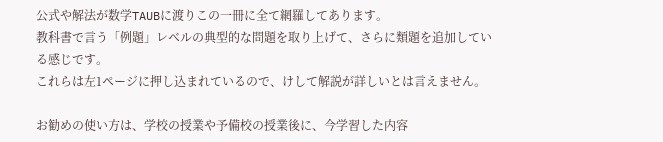公式や解法が数学TAUBに渡りこの一冊に全て網羅してあります。
教科書で言う「例題」レベルの典型的な問題を取り上げて、さらに類題を追加している感じです。
これらは左1ページに押し込まれているので、けして解説が詳しいとは言えません。

お勧めの使い方は、学校の授業や予備校の授業後に、今学習した内容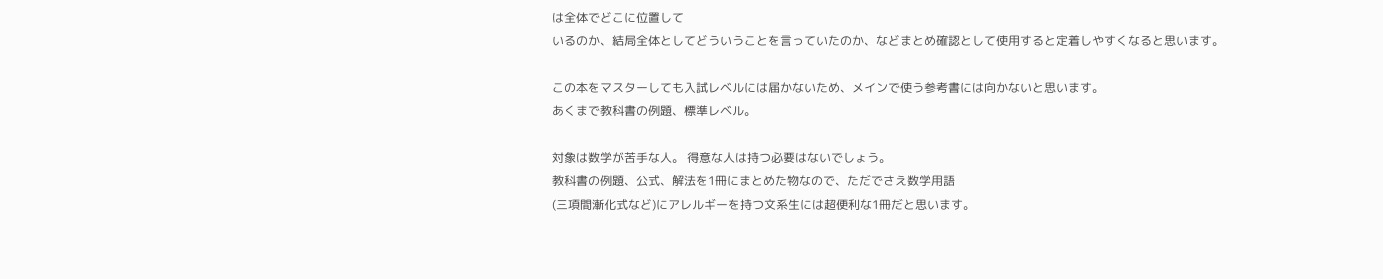は全体でどこに位置して
いるのか、結局全体としてどういうことを言っていたのか、などまとめ確認として使用すると定着しやすくなると思います。

この本をマスターしても入試レベルには届かないため、メインで使う参考書には向かないと思います。
あくまで教科書の例題、標準レベル。

対象は数学が苦手な人。 得意な人は持つ必要はないでしょう。
教科書の例題、公式、解法を1冊にまとめた物なので、ただでさえ数学用語
(三項間漸化式など)にアレルギーを持つ文系生には超便利な1冊だと思います。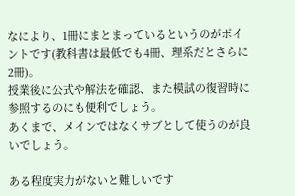なにより、1冊にまとまっているというのがポイントです(教科書は最低でも4冊、理系だとさらに2冊)。
授業後に公式や解法を確認、また模試の復習時に参照するのにも便利でしょう。
あくまで、メインではなくサブとして使うのが良いでしょう。

ある程度実力がないと難しいです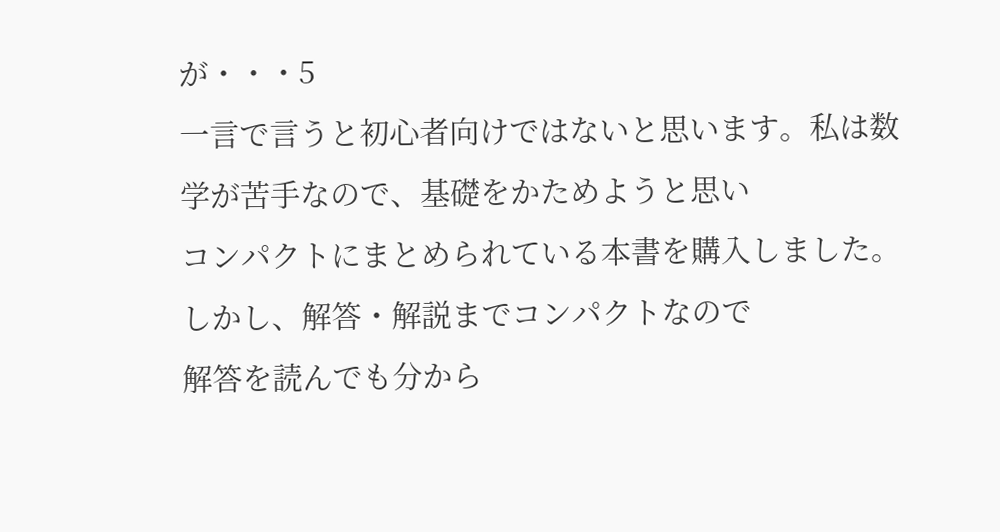が・・・5
一言で言うと初心者向けではないと思います。私は数学が苦手なので、基礎をかためようと思い
コンパクトにまとめられている本書を購入しました。しかし、解答・解説までコンパクトなので
解答を読んでも分から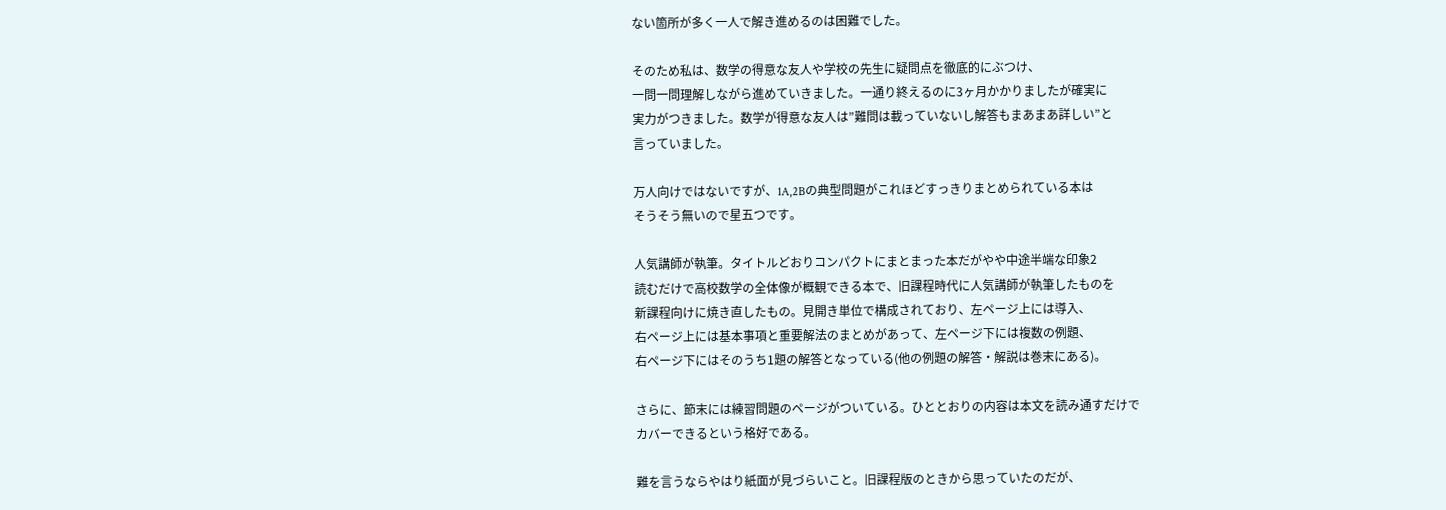ない箇所が多く一人で解き進めるのは困難でした。

そのため私は、数学の得意な友人や学校の先生に疑問点を徹底的にぶつけ、
一問一問理解しながら進めていきました。一通り終えるのに3ヶ月かかりましたが確実に
実力がつきました。数学が得意な友人は”難問は載っていないし解答もまあまあ詳しい”と
言っていました。

万人向けではないですが、1A,2Bの典型問題がこれほどすっきりまとめられている本は
そうそう無いので星五つです。

人気講師が執筆。タイトルどおりコンパクトにまとまった本だがやや中途半端な印象2
読むだけで高校数学の全体像が概観できる本で、旧課程時代に人気講師が執筆したものを
新課程向けに焼き直したもの。見開き単位で構成されており、左ページ上には導入、
右ページ上には基本事項と重要解法のまとめがあって、左ページ下には複数の例題、
右ページ下にはそのうち1題の解答となっている(他の例題の解答・解説は巻末にある)。

さらに、節末には練習問題のページがついている。ひととおりの内容は本文を読み通すだけで
カバーできるという格好である。

難を言うならやはり紙面が見づらいこと。旧課程版のときから思っていたのだが、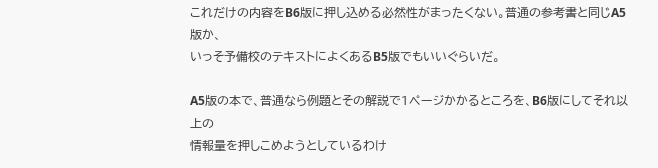これだけの内容をB6版に押し込める必然性がまったくない。普通の参考書と同じA5版か、
いっそ予備校のテキストによくあるB5版でもいいぐらいだ。

A5版の本で、普通なら例題とその解説で1ページかかるところを、B6版にしてそれ以上の
情報量を押しこめようとしているわけ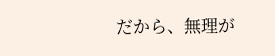だから、無理が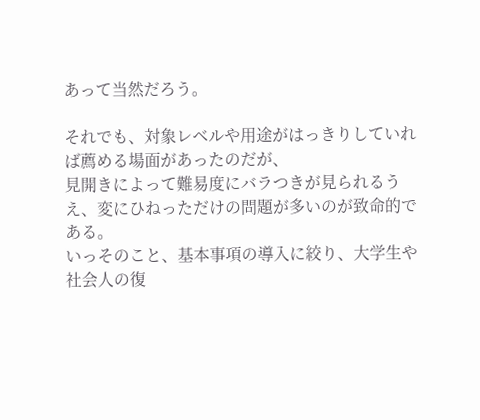あって当然だろう。

それでも、対象レベルや用途がはっきりしていれば薦める場面があったのだが、
見開きによって難易度にバラつきが見られるうえ、変にひねっただけの問題が多いのが致命的である。
いっそのこと、基本事項の導入に絞り、大学生や社会人の復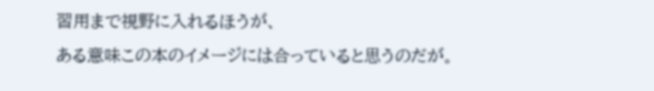習用まで視野に入れるほうが、
ある意味この本のイメージには合っていると思うのだが。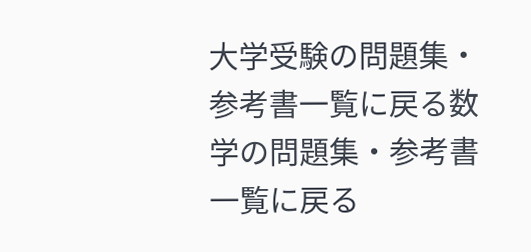大学受験の問題集・参考書一覧に戻る数学の問題集・参考書一覧に戻る